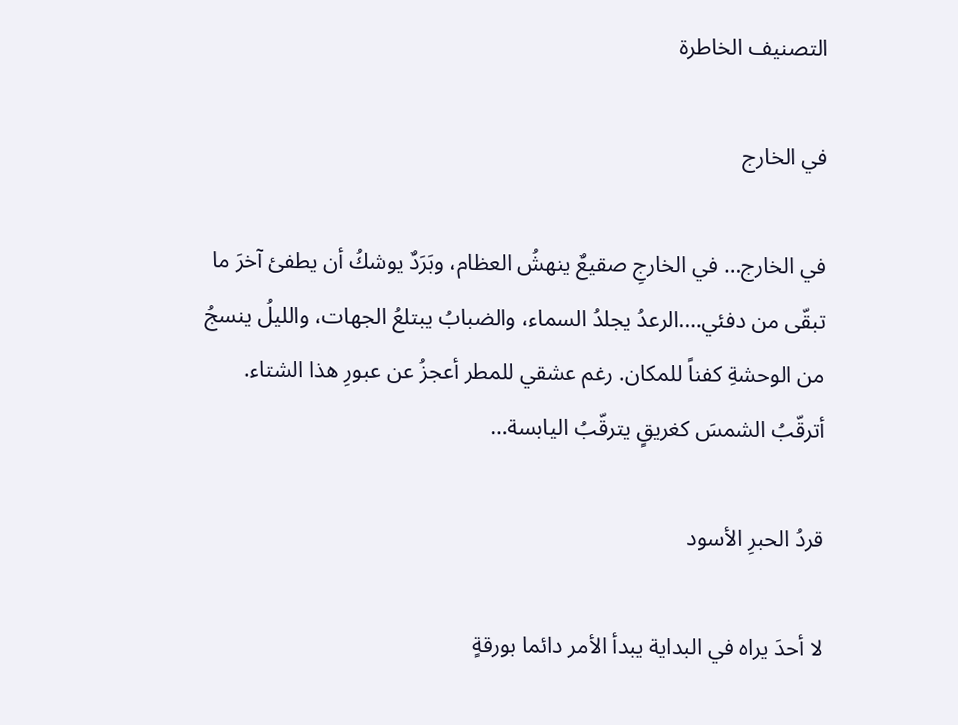التصنيف الخاطرة

في الخارج

في الخارج… في الخارجِ صقيعٌ ينهشُ العظام، وبَرَدٌ يوشكُ أن يطفئ آخرَ ما تبقّى من دفئي….الرعدُ يجلدُ السماء، والضبابُ يبتلعُ الجهات، والليلُ ينسجُ من الوحشةِ كفناً للمكان. رغم عشقي للمطر أعجزُ عن عبورِ هذا الشتاء. أترقّبُ الشمسَ كغريقٍ يترقّبُ اليابسة…

قردُ الحبرِ الأسود

لا أحدَ يراه في البداية يبدأ الأمر دائما بورقةٍ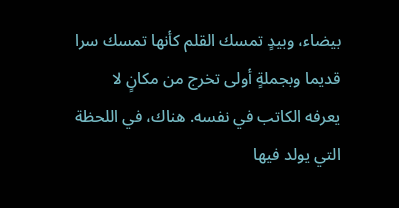بيضاء، وبيدٍ تمسك القلم كأنها تمسك سرا قديما وبجملةٍ أولى تخرج من مكانٍ لا يعرفه الكاتب في نفسه. هناك، في اللحظة التي يولد فيها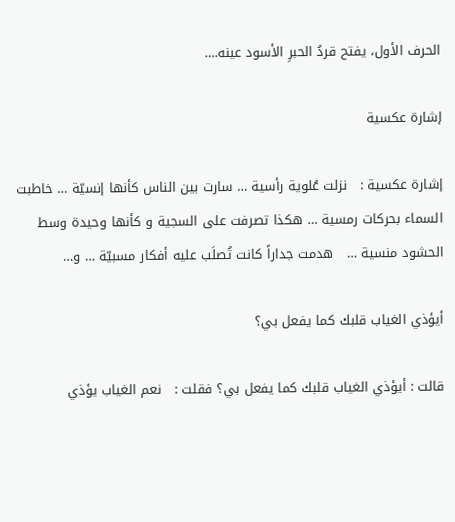الحرف الأول، يفتح قردُ الحبرِ الأسود عينه.…

إشارة عكسية

إشارة عكسية :   نزلت عُلوية رأسية … سارت بين الناس كأنها إنسيّة … خاطبت السماء بحركات رمسية … هكذا تصرفت على السجية و كأنها وحيدة وسط الحشود منسية …   هدمت جداراً كانت تُصلَب عليه أفكار مسبيّة … و…

أيؤذي الغياب قلبك كما يفعل بي؟

قالت : أيؤذي الغياب قلبك كما يفعل بي؟ فقلت :   نعم الغياب يؤذي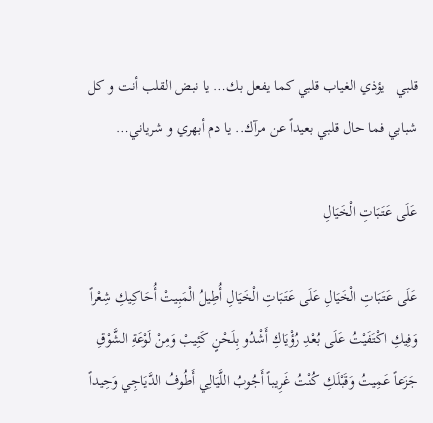قلبي   يؤذي الغياب قلبي كما يفعل بك… يا نبض القلب أنت و كل شبابي فما حال قلبي بعيداً عن مرآك.. يا دم أبهري و شرياني…

عَلَى عَتَبَاتِ الْخَيَالِ

عَلَى عَتَبَاتِ الْخَيَالِ عَلَى عَتَبَاتِ الْخَيَالِ أُطِيلُ الْمَبِيتْ أُحَاكِيكِ شِعْراً وَفِيكِ اكْتَفَيْتُ عَلَى بُعْدِ رُؤْيَاكِ أَشْدُو بِلَحْنٍ كَئِيبْ وَمِنْ لَوْعَةِ الشَّوْقِ جَزَعاً عَمِيتُ وَقَبْلَكِ كُنْتُ غَرِيباً أَجُوبُ اللَّيَالِي أَطُوفُ الدَّيَاجِي وَحِيداً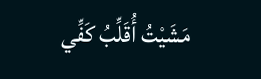مَشَيْتُ أُقَلِّبُ كَفِّي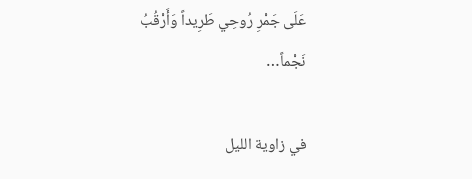عَلَى جَمْرِ رُوحِي طَرِيداً وَأَرْقُبُ نَجْماً…

في زاوية الليل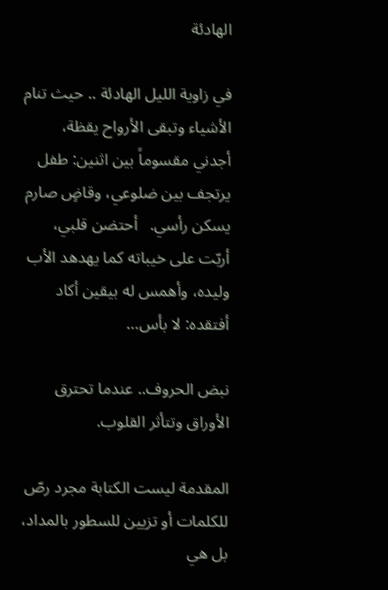الهادئة

في زاوية الليل الهادئة .. حيث تنام الأشياء وتبقى الأرواح يقظة، أجدني مقسوماً بين اثنين: طفل يرتجف بين ضلوعي، وقاضٍ صارم يسكن رأسي.   أحتضن قلبي، أربّت على خيباته كما يهدهد الأب وليده، وأهمس له بيقين أكاد أفتقده: لا بأس…

نبض الحروف.. عندما تحترق الأوراق وتتأثر القلوب.

المقدمة ليست الكتابة مجرد رصّ للكلمات أو تزيين للسطور بالمداد، بل هي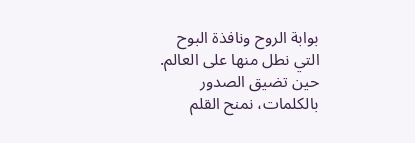بوابة الروح ونافذة البوح التي نطل منها على العالم. حين تضيق الصدور بالكلمات، نمنح القلم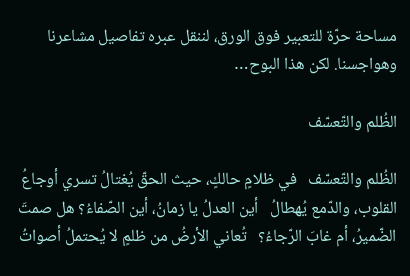مساحة حرّة للتعبير فوق الورق، لننقل عبره تفاصيل مشاعرنا وهواجسنا. لكن هذا البوح…

الظُلم والتّعسّف

الظُلم والتّعسّف   في ظلامٍ حالكٍ، حيث الحقّ يُغتالُ تسري أوجاعُ القلوب، والدّمع يُهطالُ   أين العدلُ يا زمانُ، أين الصّفاءُ؟ هل صمتَ الضّميرُ، أم غابَ الرّجاءُ؟   تُعاني الأرضُ من ظلمٍ لا يُحتملُ أصواتُ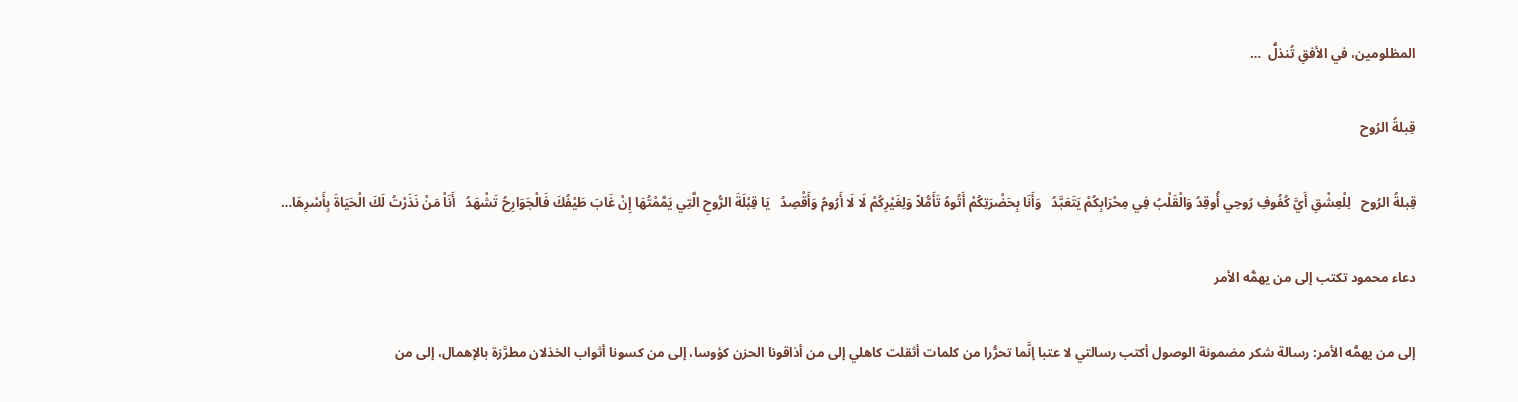المظلومين، في الأفقِ تُنذلُّ  …

قِبلةُ الرُوح

قِبلةُ الرُوح   لِلْعِشْقِ أَيَّ كُفُوفِ رُوحِي أُوقِدُ وَالْقَلْبُ فِي مِحْرَابِكُمْ يَتَعَبَّدُ   وَأَنَا بِحَضْرَتِكُمْ أَتُوهُ تَأَمُّلاً وَلِغَيْرِكُمْ لَا لَا أَرُومُ وَأَقْصِدُ   يَا قِبْلَةَ الرُّوحِ الَّتِي يَمَّمْتُهَا إِنْ غَابَ طَيْفُكَ فَالْجَوَارِحُ تَشْهَدُ   أَنَاْ مَنْ نَذَرْتُ لَكَ الْحَيَاةَ بِأَسْرِهَا…

دعاء محمود تكتب إلى من يهمُّه الأمر

إلى من يهمُّه الأمر: رسالة شكر مضمونة الوصول أكتب رسالتي لا عتبا إنَّما تحرُّرا من كلمات أثقلت كاهلي إلى من أذاقونا الحزن كؤوسا، إلى من كسونا أثواب الخذلان مطرَّزة بالإهمال، إلى من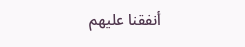أنفقنا عليهم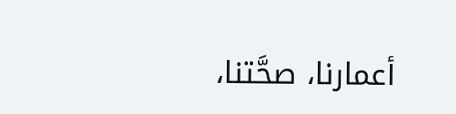أعمارنا، صحَّتنا،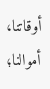أوقاتنا، أموالنا؛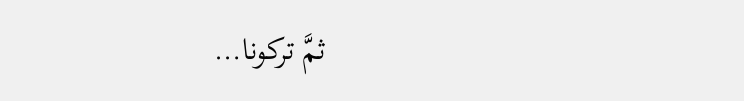ثمَّ تركونا…